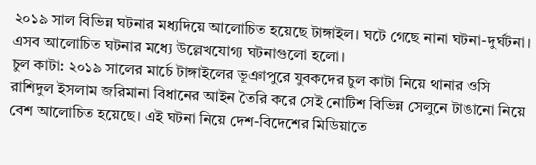২০১৯ সাল বিভিন্ন ঘটনার মধ্যদিয়ে আলোচিত হয়েছে টাঙ্গাইল। ঘটে গেছে নানা ঘটনা-দুর্ঘটনা। এসব আলোচিত ঘটনার মধ্যে উল্লেখযোগ্য ঘটনাগুলো হলো।
চুল কাটা: ২০১৯ সালের মার্চে টাঙ্গাইলের ভূঞাপুরে যুবকদের চুল কাটা নিয়ে থানার ওসি রাশিদুল ইসলাম জরিমানা বিধানের আইন তৈরি করে সেই নোটিশ বিভিন্ন সেলুনে টাঙানো নিয়ে বেশ আলোচিত হয়েছে। এই ঘটনা নিয়ে দেশ-বিদেশের মিডিয়াতে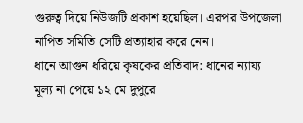গুরুত্ব দিয়ে নিউজটি প্রকাশ হয়েছিল। এরপর উপজেলা নাপিত সমিতি সেটি প্রত্যাহার করে নেন।
ধানে আগুন ধরিয়ে কৃষকের প্রতিবাদ: ধানের ন্যায্য মূল্য না পেয়ে ১২ মে দুপুরে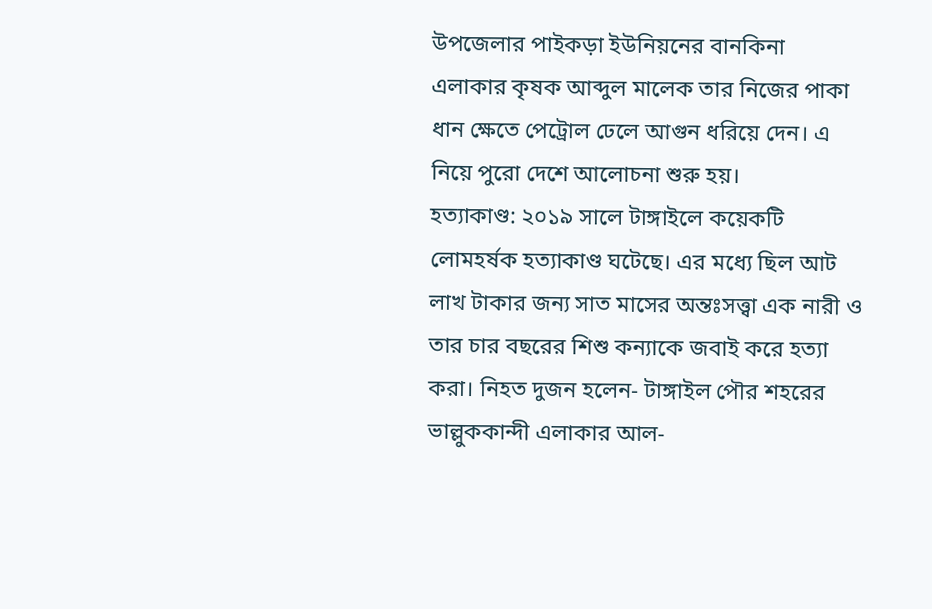উপজেলার পাইকড়া ইউনিয়নের বানকিনা এলাকার কৃষক আব্দুল মালেক তার নিজের পাকা ধান ক্ষেতে পেট্রোল ঢেলে আগুন ধরিয়ে দেন। এ নিয়ে পুরো দেশে আলোচনা শুরু হয়।
হত্যাকাণ্ড: ২০১৯ সালে টাঙ্গাইলে কয়েকটি লোমহর্ষক হত্যাকাণ্ড ঘটেছে। এর মধ্যে ছিল আট লাখ টাকার জন্য সাত মাসের অন্তঃসত্ত্বা এক নারী ও তার চার বছরের শিশু কন্যাকে জবাই করে হত্যা করা। নিহত দুজন হলেন- টাঙ্গাইল পৌর শহরের ভাল্লুককান্দী এলাকার আল-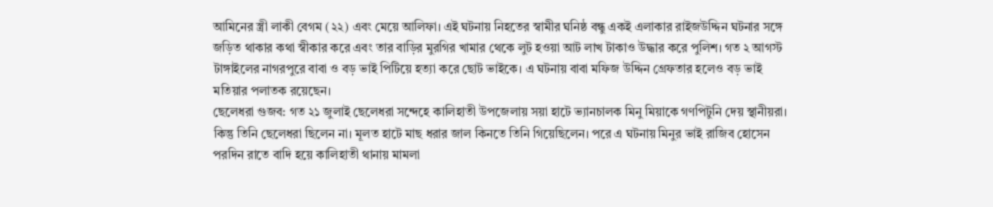আমিনের স্ত্রী লাকী বেগম (২২) এবং মেয়ে আলিফা। এই ঘটনায় নিহতের স্বামীর ঘনিষ্ঠ বন্ধু একই এলাকার রাইজউদ্দিন ঘটনার সঙ্গে জড়িত থাকার কথা স্বীকার করে এবং তার বাড়ির মুরগির খামার থেকে লুট হওয়া আট লাখ টাকাও উদ্ধার করে পুলিশ। গত ২ আগস্ট টাঙ্গাইলের নাগরপুরে বাবা ও বড় ভাই পিটিয়ে হত্যা করে ছোট ভাইকে। এ ঘটনায় বাবা মফিজ উদ্দিন গ্রেফতার হলেও বড় ভাই মতিয়ার পলাতক রয়েছেন।
ছেলেধরা গুজব: গত ২১ জুলাই ছেলেধরা সন্দেহে কালিহাতী উপজেলায় সয়া হাটে ভ্যানচালক মিনু মিয়াকে গণপিটুনি দেয় স্থানীয়রা। কিন্তু তিনি ছেলেধরা ছিলেন না। মূলত হাটে মাছ ধরার জাল কিনতে তিনি গিয়েছিলেন। পরে এ ঘটনায় মিনুর ভাই রাজিব হোসেন পরদিন রাতে বাদি হয়ে কালিহাতী থানায় মামলা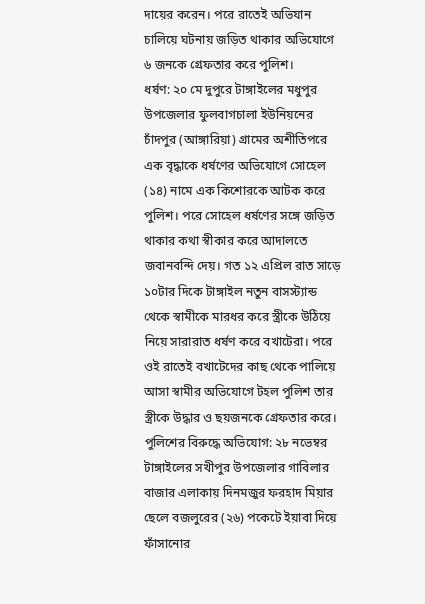দায়ের করেন। পরে রাতেই অভিযান চালিয়ে ঘটনায় জড়িত থাকার অভিযোগে ৬ জনকে গ্রেফতার করে পুলিশ।
ধর্ষণ: ২০ মে দুপুরে টাঙ্গাইলের মধুপুর উপজেলার ফুলবাগচালা ইউনিয়নের চাঁদপুর (আঙ্গারিয়া) গ্রামের অশীতিপরে এক বৃদ্ধাকে ধর্ষণের অভিযোগে সোহেল (১৪) নামে এক কিশোরকে আটক করে পুলিশ। পরে সোহেল ধর্ষণের সঙ্গে জড়িত থাকার কথা স্বীকার করে আদালতে জবানবন্দি দেয়। গত ১২ এপ্রিল রাত সাড়ে ১০টার দিকে টাঙ্গাইল নতুন বাসস্ট্যান্ড থেকে স্বামীকে মারধর করে স্ত্রীকে উঠিয়ে নিয়ে সারারাত ধর্ষণ করে বখাটেরা। পরে ওই রাতেই বখাটেদের কাছ থেকে পালিয়ে আসা স্বামীর অভিযোগে টহল পুলিশ তার স্ত্রীকে উদ্ধার ও ছয়জনকে গ্রেফতার করে।
পুলিশের বিরুদ্ধে অভিযোগ: ২৮ নভেম্বর টাঙ্গাইলের সখীপুর উপজেলার গাবিলার বাজার এলাকায় দিনমজুর ফরহাদ মিয়ার ছেলে বজলুরের (২৬) পকেটে ইয়াবা দিয়ে ফাঁসানোর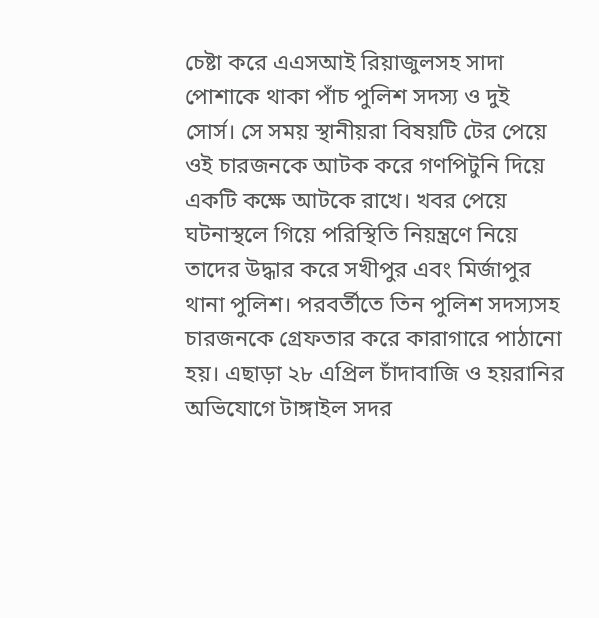চেষ্টা করে এএসআই রিয়াজুলসহ সাদা পোশাকে থাকা পাঁচ পুলিশ সদস্য ও দুই সোর্স। সে সময় স্থানীয়রা বিষয়টি টের পেয়ে ওই চারজনকে আটক করে গণপিটুনি দিয়ে একটি কক্ষে আটকে রাখে। খবর পেয়ে ঘটনাস্থলে গিয়ে পরিস্থিতি নিয়ন্ত্রণে নিয়ে তাদের উদ্ধার করে সখীপুর এবং মির্জাপুর থানা পুলিশ। পরবর্তীতে তিন পুলিশ সদস্যসহ চারজনকে গ্রেফতার করে কারাগারে পাঠানো হয়। এছাড়া ২৮ এপ্রিল চাঁদাবাজি ও হয়রানির অভিযোগে টাঙ্গাইল সদর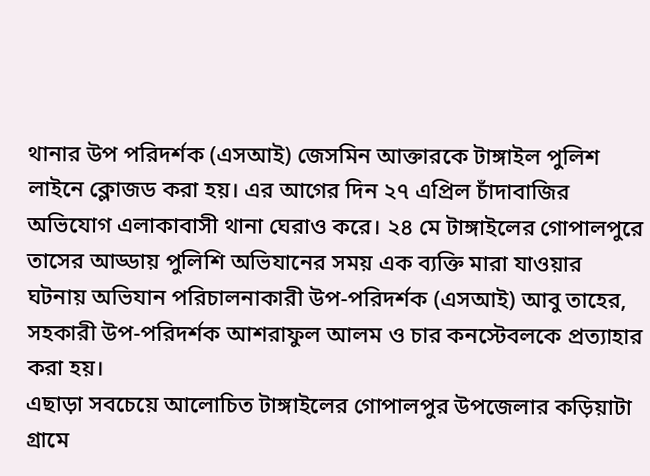থানার উপ পরিদর্শক (এসআই) জেসমিন আক্তারকে টাঙ্গাইল পুলিশ লাইনে ক্লোজড করা হয়। এর আগের দিন ২৭ এপ্রিল চাঁদাবাজির অভিযোগ এলাকাবাসী থানা ঘেরাও করে। ২৪ মে টাঙ্গাইলের গোপালপুরে তাসের আড্ডায় পুলিশি অভিযানের সময় এক ব্যক্তি মারা যাওয়ার ঘটনায় অভিযান পরিচালনাকারী উপ-পরিদর্শক (এসআই) আবু তাহের, সহকারী উপ-পরিদর্শক আশরাফুল আলম ও চার কনস্টেবলকে প্রত্যাহার করা হয়।
এছাড়া সবচেয়ে আলোচিত টাঙ্গাইলের গোপালপুর উপজেলার কড়িয়াটা গ্রামে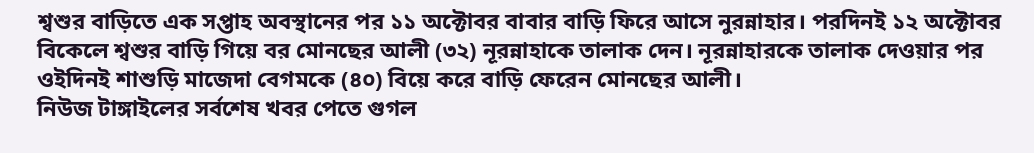শ্বশুর বাড়িতে এক সপ্তাহ অবস্থানের পর ১১ অক্টোবর বাবার বাড়ি ফিরে আসে নুরন্নাহার। পরদিনই ১২ অক্টোবর বিকেলে শ্বশুর বাড়ি গিয়ে বর মোনছের আলী (৩২) নূরন্নাহাকে তালাক দেন। নূরন্নাহারকে তালাক দেওয়ার পর ওইদিনই শাশুড়ি মাজেদা বেগমকে (৪০) বিয়ে করে বাড়ি ফেরেন মোনছের আলী।
নিউজ টাঙ্গাইলের সর্বশেষ খবর পেতে গুগল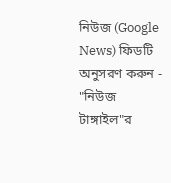নিউজ (Google News) ফিডটি অনুসরণ করুন - "নিউজ টাঙ্গাইল"র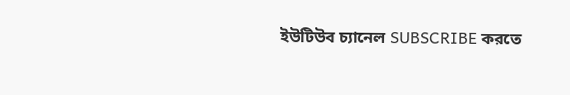ইউটিউব চ্যানেল SUBSCRIBE করতে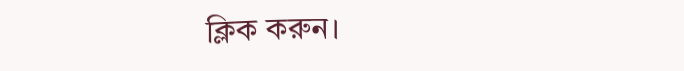ক্লিক করুন।